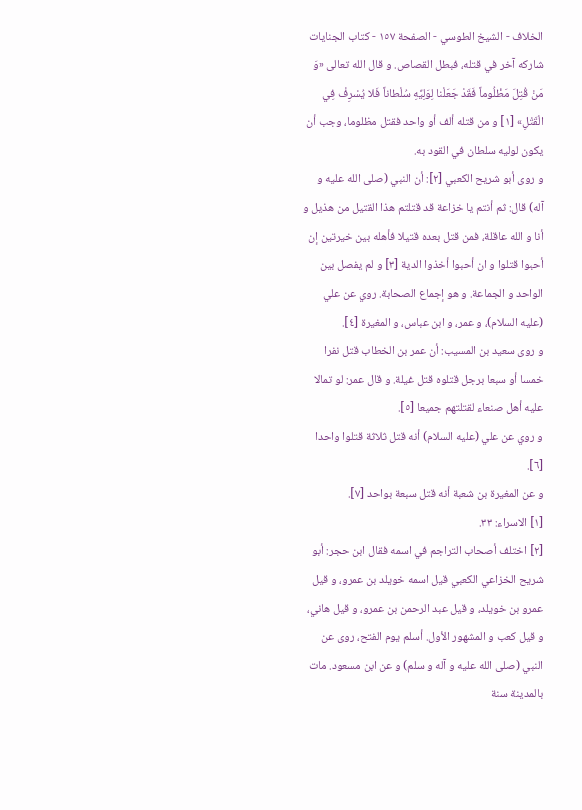الخلاف - الشيخ الطوسي - الصفحة ١٥٧ - كتاب الجنايات
شاركه آخر في قتله، فبطل القصاص. و قال الله تعالى «وَ مَنْ قُتِلَ مَظْلُوماً فَقَدْ جَعَلْنا لِوَلِيِّهِ سُلْطاناً فَلا يُسْرِفْ فِي الْقَتْلِ» [١] و من قتله ألف أو واحد فقتل مظلوما، وجب أن يكون لوليه سلطان في القود به.
و روى أبو شريح الكعبي [٢]: أن النبي (صلى الله عليه و آله) قال: ثم أنتم يا خزاعة قد قتلتم هذا القتيل من هذيل و أنا و الله عاقلة، فمن قتل بعده قتيلا فأهله بين خيرتين إن أحبوا قتلوا و ان أحبوا أخذوا الدية [٣] و لم يفصل بين الواحد و الجماعة. و هو إجماع الصحابة. روي عن علي (عليه السلام)، و عمر، و ابن عباس، و المغيرة [٤].
و روى سعيد بن المسيب: أن عمر بن الخطاب قتل نفرا خمسا أو سبعا برجل قتلوه قتل غيلة. و قال عمر: لو تمالا عليه أهل صنعاء لقتلتهم جميعا [٥].
و روي عن علي (عليه السلام) أنه قتل ثلاثة قتلوا واحدا [٦].
و عن المغيرة بن شعبة أنه قتل سبعة بواحد [٧].
[١] الاسراء: ٣٣.
[٢] اختلف أصحاب التراجم في اسمه فقال ابن حجر: أبو شريح الخزاعي الكعبي قيل اسمه خويلد بن عمرو، و قيل عمرو بن خويلد، و قيل عبد الرحمن بن عمرو، و قيل هاني، و قيل كعب و المشهور الأول. أسلم يوم الفتح، روى عن النبي (صلى الله عليه و آله و سلم) و عن ابن مسعود. مات بالمدينة سنة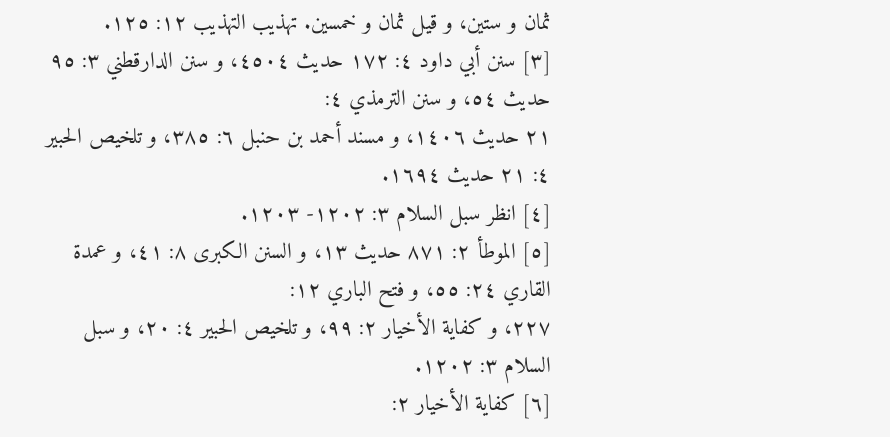ثمان و ستين، و قيل ثمان و خمسين. تهذيب التهذيب ١٢: ١٢٥.
[٣] سنن أبي داود ٤: ١٧٢ حديث ٤٥٠٤، و سنن الدارقطني ٣: ٩٥ حديث ٥٤، و سنن الترمذي ٤:
٢١ حديث ١٤٠٦، و مسند أحمد بن حنبل ٦: ٣٨٥، و تلخيص الحبير ٤: ٢١ حديث ١٦٩٤.
[٤] انظر سبل السلام ٣: ١٢٠٢- ١٢٠٣.
[٥] الموطأ ٢: ٨٧١ حديث ١٣، و السنن الكبرى ٨: ٤١، و عمدة القاري ٢٤: ٥٥، و فتح الباري ١٢:
٢٢٧، و كفاية الأخيار ٢: ٩٩، و تلخيص الحبير ٤: ٢٠، و سبل السلام ٣: ١٢٠٢.
[٦] كفاية الأخيار ٢: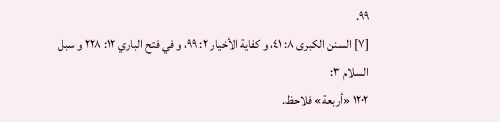٩٩.
[٧] السنن الكبرى ٨: ٤١، و كفاية الأخيار ٢: ٩٩، و في فتح الباري ١٢: ٢٢٨ و سبل السلام ٣:
١٢٠٢ «أربعة» فلاحظ.